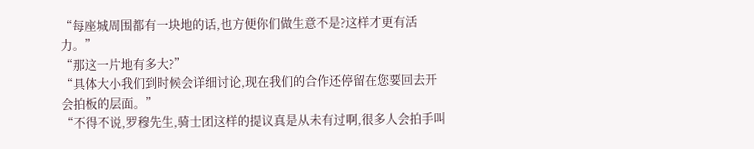“每座城周围都有一块地的话,也方便你们做生意不是?这样才更有活力。”
“那这一片地有多大?”
“具体大小我们到时候会详细讨论,现在我们的合作还停留在您要回去开会拍板的层面。”
“不得不说,罗穆先生,骑士团这样的提议真是从未有过啊,很多人会拍手叫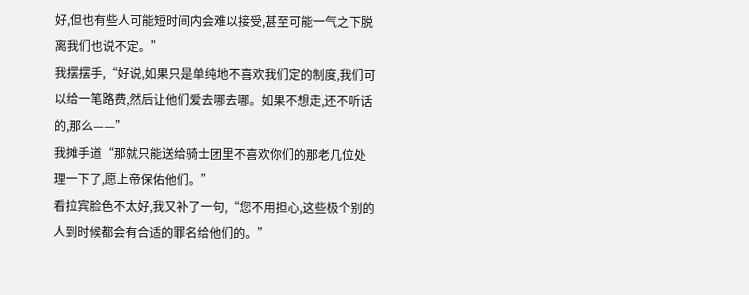好,但也有些人可能短时间内会难以接受,甚至可能一气之下脱离我们也说不定。”
我摆摆手,“好说,如果只是单纯地不喜欢我们定的制度,我们可以给一笔路费,然后让他们爱去哪去哪。如果不想走,还不听话的,那么——”
我摊手道“那就只能送给骑士团里不喜欢你们的那老几位处理一下了,愿上帝保佑他们。”
看拉宾脸色不太好,我又补了一句,“您不用担心,这些极个别的人到时候都会有合适的罪名给他们的。”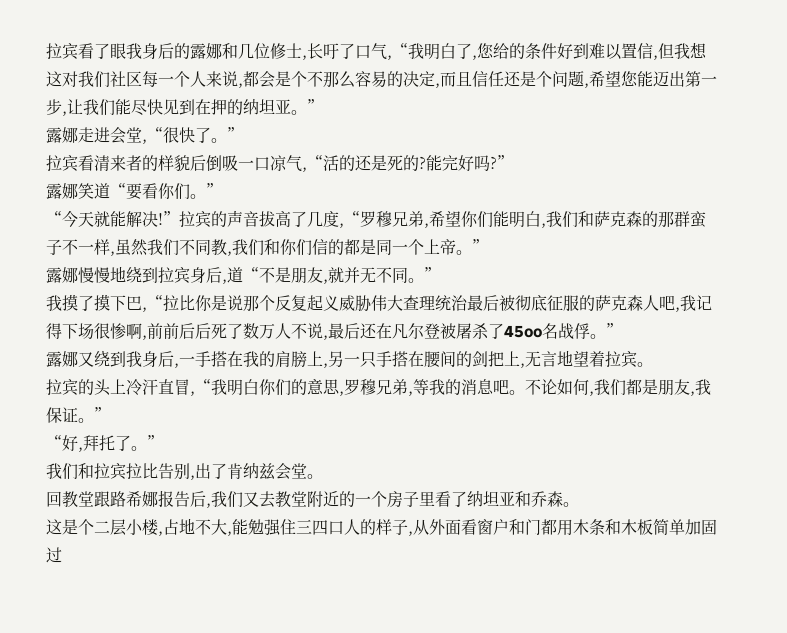拉宾看了眼我身后的露娜和几位修士,长吁了口气,“我明白了,您给的条件好到难以置信,但我想这对我们社区每一个人来说,都会是个不那么容易的决定,而且信任还是个问题,希望您能迈出第一步,让我们能尽快见到在押的纳坦亚。”
露娜走进会堂,“很快了。”
拉宾看清来者的样貌后倒吸一口凉气,“活的还是死的?能完好吗?”
露娜笑道“要看你们。”
“今天就能解决!”拉宾的声音拔高了几度,“罗穆兄弟,希望你们能明白,我们和萨克森的那群蛮子不一样,虽然我们不同教,我们和你们信的都是同一个上帝。”
露娜慢慢地绕到拉宾身后,道“不是朋友,就并无不同。”
我摸了摸下巴,“拉比你是说那个反复起义威胁伟大查理统治最后被彻底征服的萨克森人吧,我记得下场很惨啊,前前后后死了数万人不说,最后还在凡尔登被屠杀了45oo名战俘。”
露娜又绕到我身后,一手搭在我的肩膀上,另一只手搭在腰间的剑把上,无言地望着拉宾。
拉宾的头上冷汗直冒,“我明白你们的意思,罗穆兄弟,等我的消息吧。不论如何,我们都是朋友,我保证。”
“好,拜托了。”
我们和拉宾拉比告别,出了肯纳兹会堂。
回教堂跟路希娜报告后,我们又去教堂附近的一个房子里看了纳坦亚和乔森。
这是个二层小楼,占地不大,能勉强住三四口人的样子,从外面看窗户和门都用木条和木板简单加固过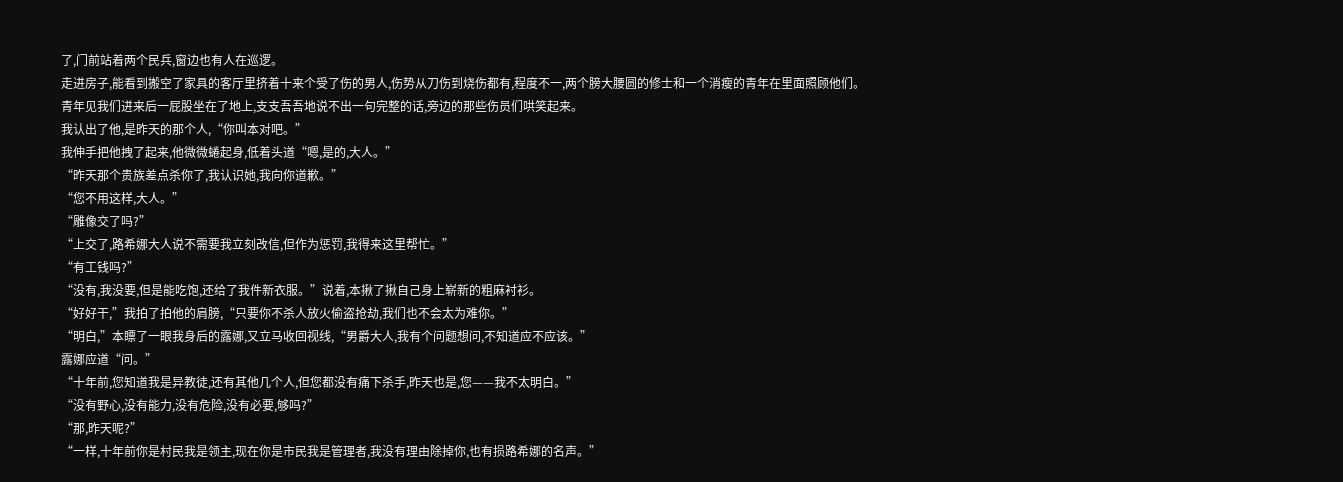了,门前站着两个民兵,窗边也有人在巡逻。
走进房子,能看到搬空了家具的客厅里挤着十来个受了伤的男人,伤势从刀伤到烧伤都有,程度不一,两个膀大腰圆的修士和一个消瘦的青年在里面照顾他们。
青年见我们进来后一屁股坐在了地上,支支吾吾地说不出一句完整的话,旁边的那些伤员们哄笑起来。
我认出了他,是昨天的那个人,“你叫本对吧。”
我伸手把他拽了起来,他微微蜷起身,低着头道“嗯,是的,大人。”
“昨天那个贵族差点杀你了,我认识她,我向你道歉。”
“您不用这样,大人。”
“雕像交了吗?”
“上交了,路希娜大人说不需要我立刻改信,但作为惩罚,我得来这里帮忙。”
“有工钱吗?”
“没有,我没要,但是能吃饱,还给了我件新衣服。”说着,本揪了揪自己身上崭新的粗麻衬衫。
“好好干,”我拍了拍他的肩膀,“只要你不杀人放火偷盗抢劫,我们也不会太为难你。”
“明白,”本瞟了一眼我身后的露娜,又立马收回视线,“男爵大人,我有个问题想问,不知道应不应该。”
露娜应道“问。”
“十年前,您知道我是异教徒,还有其他几个人,但您都没有痛下杀手,昨天也是,您——我不太明白。”
“没有野心,没有能力,没有危险,没有必要,够吗?”
“那,昨天呢?”
“一样,十年前你是村民我是领主,现在你是市民我是管理者,我没有理由除掉你,也有损路希娜的名声。”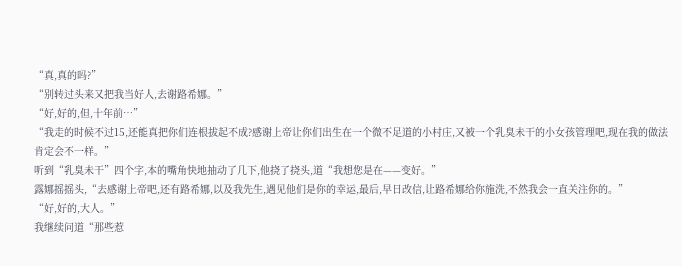“真,真的吗?”
“别转过头来又把我当好人,去谢路希娜。”
“好,好的,但,十年前…”
“我走的时候不过15,还能真把你们连根拔起不成?感谢上帝让你们出生在一个微不足道的小村庄,又被一个乳臭未干的小女孩管理吧,现在我的做法肯定会不一样。”
听到“乳臭未干”四个字,本的嘴角快地抽动了几下,他挠了挠头,道“我想您是在——变好。”
露娜摇摇头,“去感谢上帝吧,还有路希娜,以及我先生,遇见他们是你的幸运,最后,早日改信,让路希娜给你施洗,不然我会一直关注你的。”
“好,好的,大人。”
我继续问道“那些惹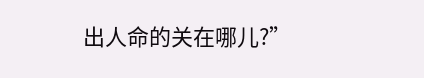出人命的关在哪儿?”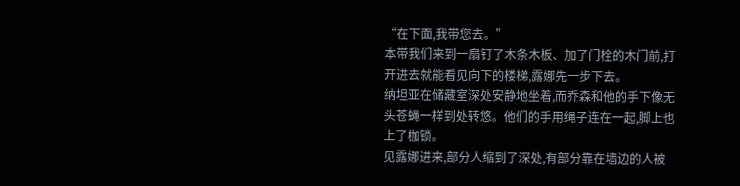“在下面,我带您去。”
本带我们来到一扇钉了木条木板、加了门栓的木门前,打开进去就能看见向下的楼梯,露娜先一步下去。
纳坦亚在储藏室深处安静地坐着,而乔森和他的手下像无头苍蝇一样到处转悠。他们的手用绳子连在一起,脚上也上了枷锁。
见露娜进来,部分人缩到了深处,有部分靠在墙边的人被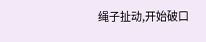绳子扯动,开始破口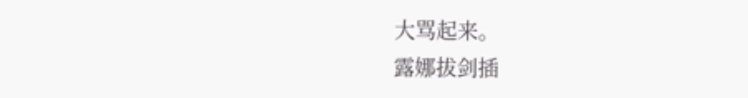大骂起来。
露娜拔剑插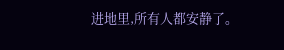进地里,所有人都安静了。